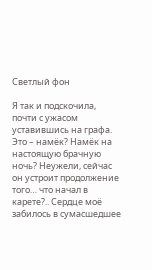Светлый фон

Я так и подскочила, почти с ужасом уставившись на графа. Это – намёк? Намёк на настоящую брачную ночь? Неужели, сейчас он устроит продолжение того… что начал в карете?.. Сердце моё забилось в сумасшедшее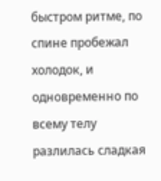быстром ритме, по спине пробежал холодок, и одновременно по всему телу разлилась сладкая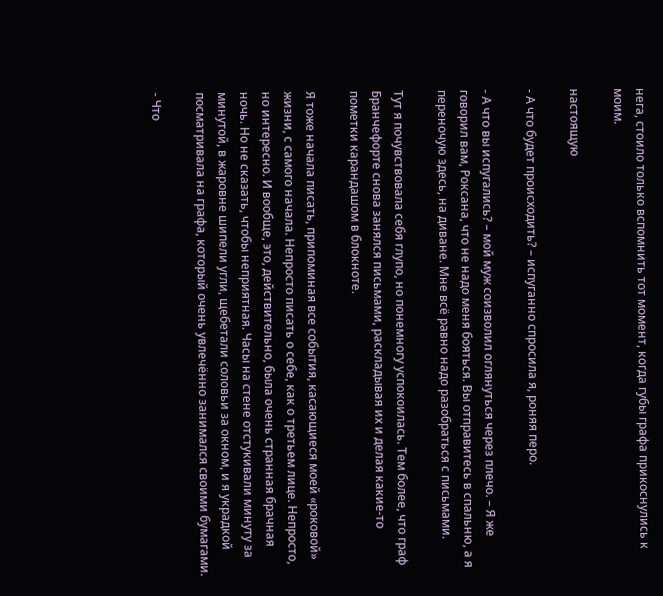нега, стоило только вспомнить тот момент, когда губы графа прикоснулись к моим.

настоящую

- А что будет происходить? – испуганно спросила я, роняя перо.

- А что вы испугались? – мой муж соизволил оглянуться через плечо. – Я же говорил вам, Роксана, что не надо меня бояться. Вы отправитесь в спальню, а я переночую здесь, на диване. Мне всё равно надо разобраться с письмами.

Тут я почувствовала себя глупо, но понемногу успокоилась. Тем более, что граф Бранчефорте снова занялся письмами, раскладывая их и делая какие-то пометки карандашом в блокноте.

Я тоже начала писать, припоминая все события, касающиеся моей «роковой» жизни, с самого начала. Непросто писать о себе, как о третьем лице. Непросто, но интересно. И вообще, это, действительно, была очень странная брачная ночь. Но не сказать, чтобы неприятная. Часы на стене отстукивали минуту за минутой, в жаровне шипели угли, щебетали соловьи за окном, и я украдкой посматривала на графа, который очень увлечённо занимался своими бумагами.

- Что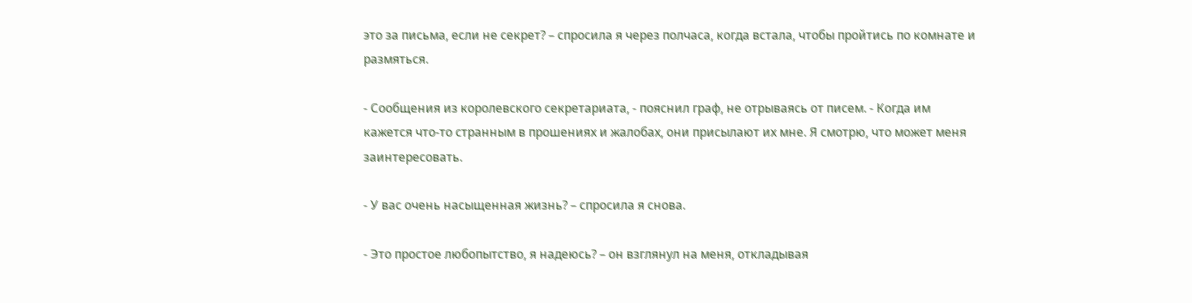это за письма, если не секрет? – спросила я через полчаса, когда встала, чтобы пройтись по комнате и размяться.

- Сообщения из королевского секретариата, - пояснил граф, не отрываясь от писем. - Когда им кажется что-то странным в прошениях и жалобах, они присылают их мне. Я смотрю, что может меня заинтересовать.

- У вас очень насыщенная жизнь? – спросила я снова.

- Это простое любопытство, я надеюсь? – он взглянул на меня, откладывая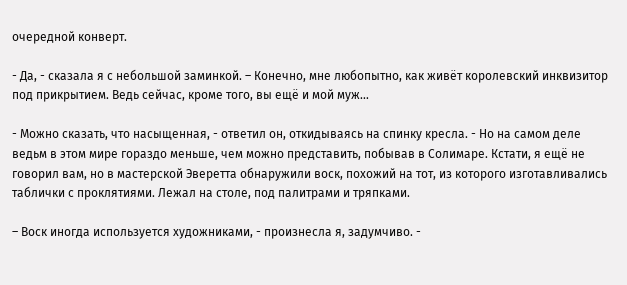очередной конверт.

- Да, - сказала я с небольшой заминкой. – Конечно, мне любопытно, как живёт королевский инквизитор под прикрытием. Ведь сейчас, кроме того, вы ещё и мой муж…

- Можно сказать, что насыщенная, - ответил он, откидываясь на спинку кресла. - Но на самом деле ведьм в этом мире гораздо меньше, чем можно представить, побывав в Солимаре. Кстати, я ещё не говорил вам, но в мастерской Эверетта обнаружили воск, похожий на тот, из которого изготавливались таблички с проклятиями. Лежал на столе, под палитрами и тряпками.

– Воск иногда используется художниками, - произнесла я, задумчиво. -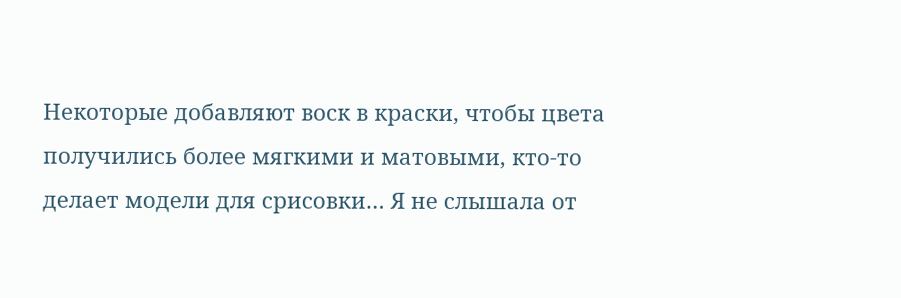Некоторые добавляют воск в краски, чтобы цвета получились более мягкими и матовыми, кто-то делает модели для срисовки… Я не слышала от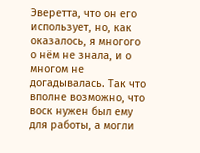Эверетта, что он его использует, но, как оказалось, я многого о нём не знала, и о многом не догадывалась. Так что вполне возможно, что воск нужен был ему для работы, а могли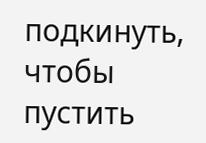подкинуть, чтобы пустить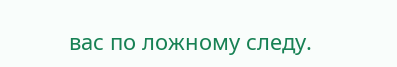вас по ложному следу.